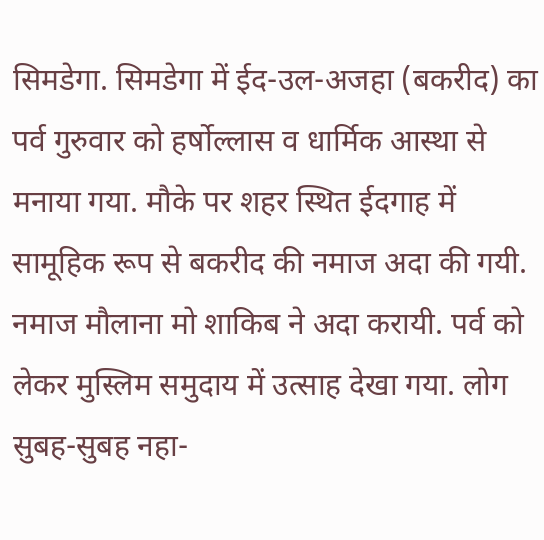सिमडेगा. सिमडेगा में ईद-उल-अजहा (बकरीद) का पर्व गुरुवार को हर्षोल्लास व धार्मिक आस्था से मनाया गया. मौके पर शहर स्थित ईदगाह में सामूहिक रूप से बकरीद की नमाज अदा की गयी. नमाज मौलाना मो शाकिब ने अदा करायी. पर्व को लेकर मुस्लिम समुदाय में उत्साह देखा गया. लोग सुबह-सुबह नहा-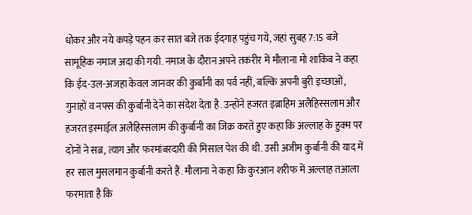धोकर और नये कपड़े पहन कर सात बजे तक ईदगाह पहुंच गये, जहां सुबह 7:15 बजे सामूहिक नमाज अदा की गयी. नमाज के दौरान अपने तकरीर में मौलाना मो शाकिब ने कहा कि ईद-उल-अजहा केवल जानवर की कुर्बानी का पर्व नहीं, बल्कि अपनी बुरी इच्छाओं, गुनाहों व नफ्स की कुर्बानी देने का संदेश देता है. उन्होंने हजरत इब्राहिम अलैहिस्सलाम और हजरत इस्माईल अलैहिस्सलाम की कुर्बानी का जिक्र करते हुए कहा कि अल्लाह के हुक्म पर दोनों ने सब्र, त्याग और फरमांबरदारी की मिसाल पेश की थी. उसी अजीम कुर्बानी की याद में हर साल मुसलमान कुर्बानी करते हैं. मौलाना ने कहा कि कुरआन शरीफ में अल्लाह तआला फरमाता है कि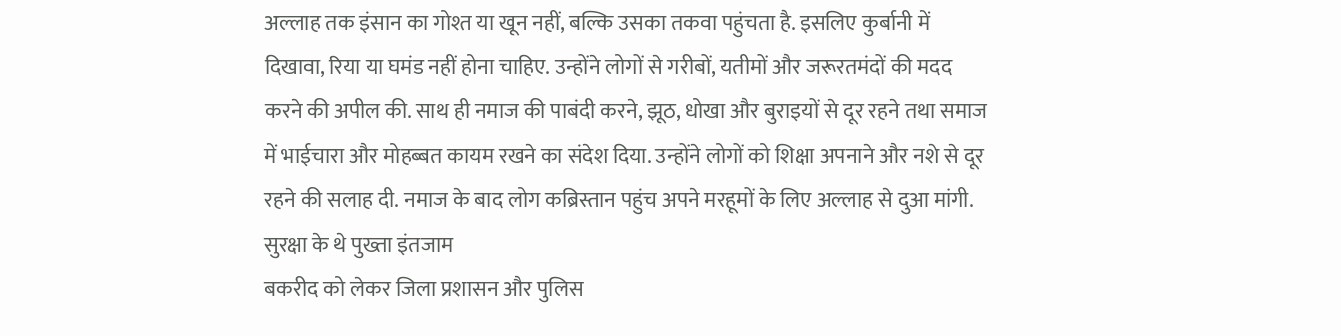अल्लाह तक इंसान का गोश्त या खून नहीं, बल्कि उसका तकवा पहुंचता है. इसलिए कुर्बानी में दिखावा, रिया या घमंड नहीं होना चाहिए. उन्होंने लोगों से गरीबों, यतीमों और जरूरतमंदों की मदद करने की अपील की. साथ ही नमाज की पाबंदी करने, झूठ, धोखा और बुराइयों से दूर रहने तथा समाज में भाईचारा और मोहब्बत कायम रखने का संदेश दिया. उन्होंने लोगों को शिक्षा अपनाने और नशे से दूर रहने की सलाह दी. नमाज के बाद लोग कब्रिस्तान पहुंच अपने मरहूमों के लिए अल्लाह से दुआ मांगी.
सुरक्षा के थे पुख्ता इंतजाम
बकरीद को लेकर जिला प्रशासन और पुलिस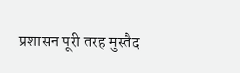प्रशासन पूरी तरह मुस्तैद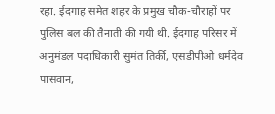रहा. ईदगाह समेत शहर के प्रमुख चौक-चौराहों पर पुलिस बल की तैनाती की गयी थी. ईदगाह परिसर में अनुमंडल पदाधिकारी सुमंत तिर्की, एसडीपीओ धर्मदेव पासवान,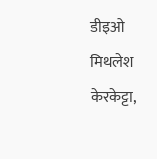डीइओ मिथलेश केरकेट्टा,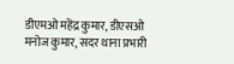डीएमओ महेंद्र कुमार, डीएसओ मनोज कुमार, सदर थाना प्रभारी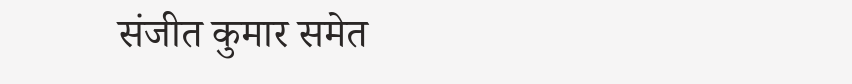संजीत कुमार समेत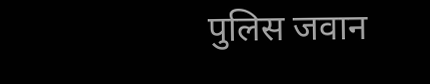पुलिस जवान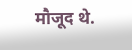मौजूद थे.